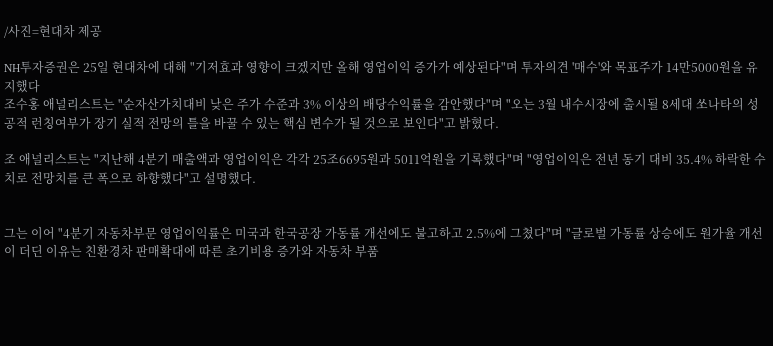/사진=현대차 제공

NH투자증권은 25일 현대차에 대해 "기저효과 영향이 크겠지만 올해 영업이익 증가가 예상된다"며 투자의견 '매수'와 목표주가 14만5000원을 유지했다
조수홍 애널리스트는 "순자산가치대비 낮은 주가 수준과 3% 이상의 배당수익률을 감안했다"며 "오는 3월 내수시장에 출시될 8세대 쏘나타의 성공적 런칭여부가 장기 실적 전망의 틀을 바꿀 수 있는 핵심 변수가 될 것으로 보인다"고 밝혔다.

조 애널리스트는 "지난해 4분기 매출액과 영업이익은 각각 25조6695원과 5011억원을 기록했다"며 "영업이익은 전년 동기 대비 35.4% 하락한 수치로 전망치를 큰 폭으로 하향했다"고 설명했다.


그는 이어 "4분기 자동차부문 영업이익률은 미국과 한국공장 가동률 개선에도 불고하고 2.5%에 그쳤다"며 "글로벌 가동률 상승에도 원가율 개선이 더딘 이유는 친환경차 판매확대에 따른 초기비용 증가와 자동차 부품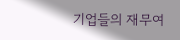기업들의 재무여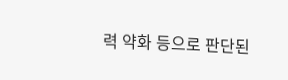력 약화 등으로 판단된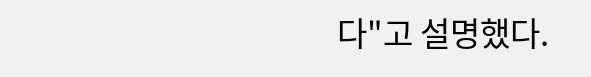다"고 설명했다.